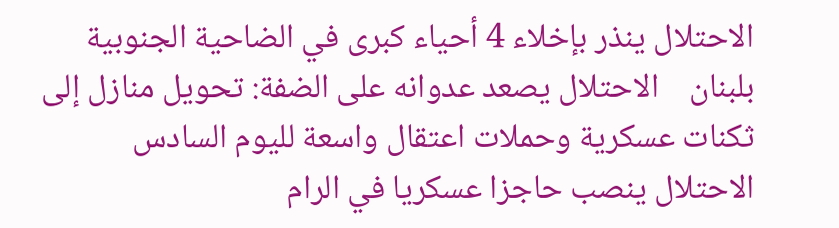الاحتلال ينذر بإخلاء 4 أحياء كبرى في الضاحية الجنوبية بلبنان    الاحتلال يصعد عدوانه على الضفة: تحويل منازل إلى ثكنات عسكرية وحملات اعتقال واسعة لليوم السادس    الاحتلال ينصب حاجزا عسكريا في الرام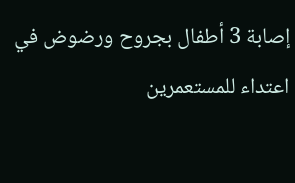إصابة 3 أطفال بجروح ورضوض في اعتداء للمستعمرين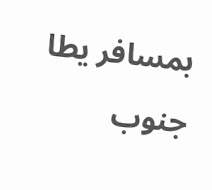بمسافر يطا جنوب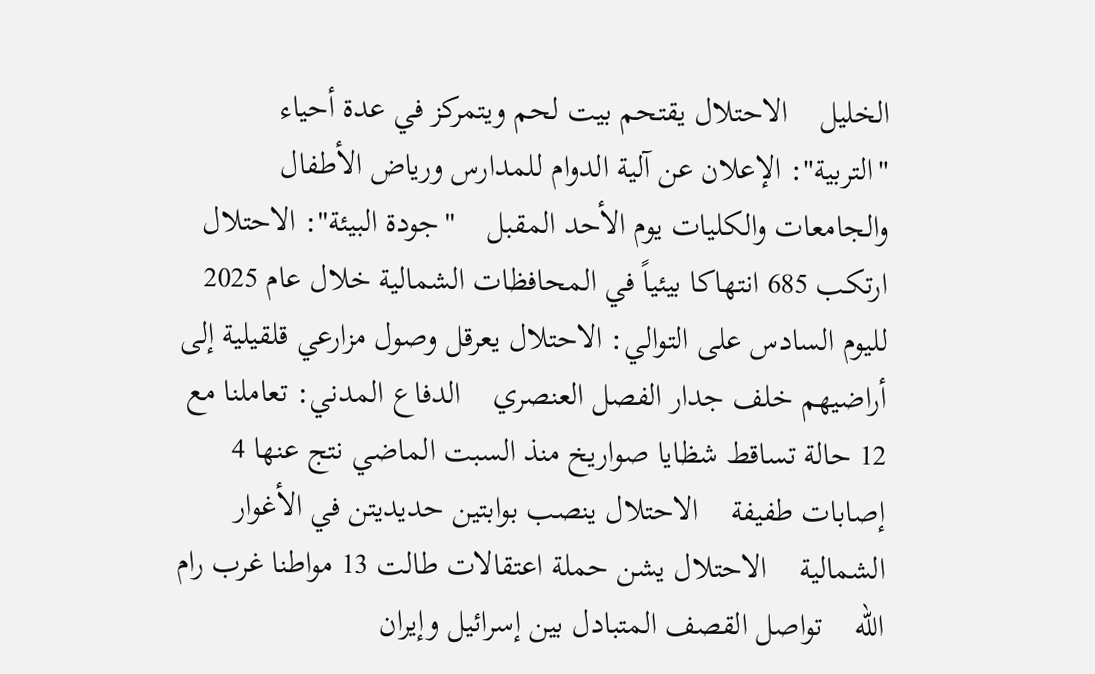الخليل    الاحتلال يقتحم بيت لحم ويتمركز في عدة أحياء    "التربية": الإعلان عن آلية الدوام للمدارس ورياض الأطفال والجامعات والكليات يوم الأحد المقبل    "جودة البيئة": الاحتلال ارتكب 685 انتهاكا بيئياً في المحافظات الشمالية خلال عام 2025    لليوم السادس على التوالي: الاحتلال يعرقل وصول مزارعي قلقيلية إلى أراضيهم خلف جدار الفصل العنصري    الدفاع المدني: تعاملنا مع 12 حالة تساقط شظايا صواريخ منذ السبت الماضي نتج عنها 4 إصابات طفيفة    الاحتلال ينصب بوابتين حديديتن في الأغوار الشمالية    الاحتلال يشن حملة اعتقالات طالت 13 مواطنا غرب رام الله    تواصل القصف المتبادل بين إسرائيل وإيران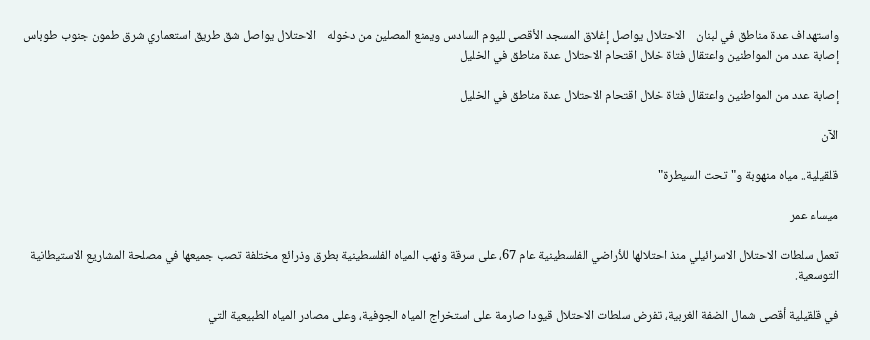واستهداف عدة مناطق في لبنان    الاحتلال يواصل إغلاق المسجد الأقصى لليوم السادس ويمنع المصلين من دخوله    الاحتلال يواصل شق طريق استعماري شرق طمون جنوب طوباس    إصابة عدد من المواطنين واعتقال فتاة خلال اقتحام الاحتلال عدة مناطق في الخليل

إصابة عدد من المواطنين واعتقال فتاة خلال اقتحام الاحتلال عدة مناطق في الخليل

الآن

قلقيلية.. مياه منهوبة و"تحت السيطرة"

ميساء عمر

تعمل سلطات الاحتلال الاسرائيلي منذ احتلالها للأراضي الفلسطينية عام 67، على سرقة ونهب المياه الفلسطينية بطرق وذرائع مختلفة تصب جميعها في مصلحة المشاريع الاستيطانية التوسعية.

في قلقيلية أقصى شمال الضفة الغربية، تفرض سلطات الاحتلال قيودا صارمة على استخراج المياه الجوفية، وعلى مصادر المياه الطبيعية التي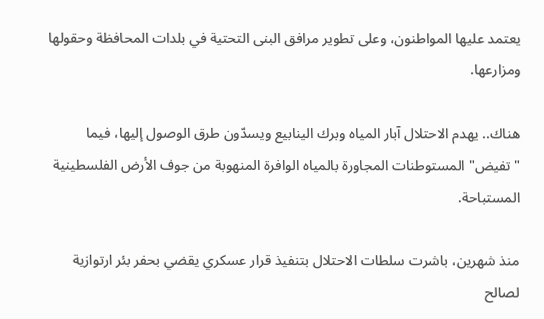يعتمد عليها المواطنون، وعلى تطوير مرافق البنى التحتية في بلدات المحافظة وحقولها ومزارعها.

هناك.. يهدم الاحتلال آبار المياه وبرك الينابيع ويسدّون طرق الوصول إليها، فيما "تفيض" المستوطنات المجاورة بالمياه الوافرة المنهوبة من جوف الأرض الفلسطينية المستباحة.

منذ شهرين، باشرت سلطات الاحتلال بتنفيذ قرار عسكري يقضي بحفر بئر ارتوازية  لصالح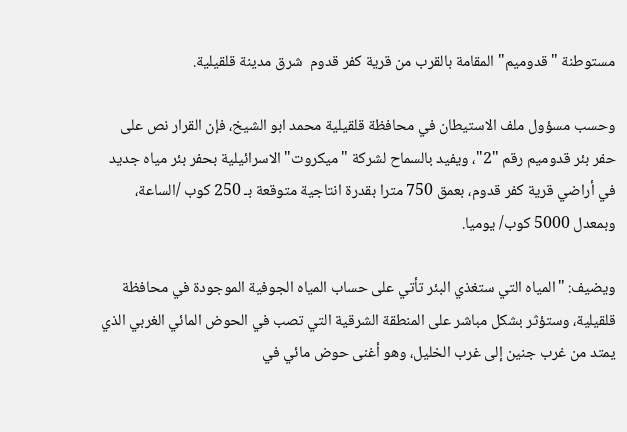مستوطنة "قدوميم" المقامة بالقرب من قرية كفر قدوم  شرق مدينة قلقيلية.

وحسب مسؤول ملف الاستيطان في محافظة قلقيلية محمد ابو الشيخ، فإن القرار نص على حفر بئر قدوميم رقم "2"، ويفيد بالسماح لشركة "ميكروت" الاسرائيلية بحفر بئر مياه جديد في أراضي قرية كفر قدوم، بعمق 750 مترا بقدرة انتاجية متوقعة بـ 250 كوب /الساعة، وبمعدل 5000 كوب/ يوميا.

ويضيف: "المياه التي ستغذي البئر تأتي على حساب المياه الجوفية الموجودة في محافظة قلقيلية، وستؤثر بشكل مباشر على المنطقة الشرقية التي تصب في الحوض المائي الغربي الذي يمتد من غرب جنين إلى غرب الخليل، وهو أغنى حوض مائي في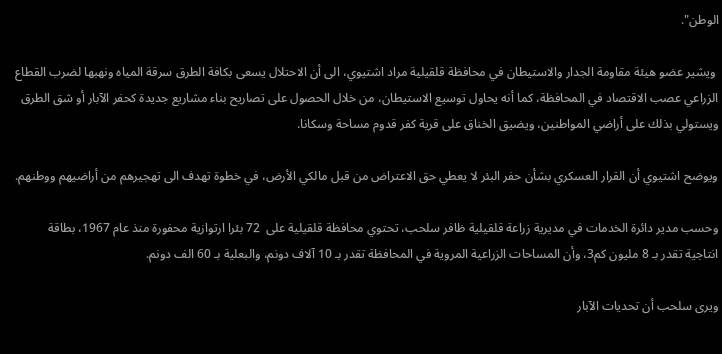الوطن".

 ويشير عضو هيئة مقاومة الجدار والاستيطان في محافظة قلقيلية مراد اشتيوي، الى أن الاحتلال يسعى بكافة الطرق سرقة المياه ونهبها لضرب القطاع الزراعي عصب الاقتصاد في المحافظة، كما أنه يحاول توسيع الاستيطان، من خلال الحصول على تصاريح بناء مشاريع جديدة كحفر الآبار أو شق الطرق ويستولي بذلك على أراضي المواطنين، ويضيق الخناق على قرية كفر قدوم مساحة وسكانا.

ويوضح اشتيوي أن القرار العسكري بشأن حفر البئر لا يعطي حق الاعتراض من قبل مالكي الأرض، في خطوة تهدف الى تهجيرهم من أراضيهم ووطنهم.

وحسب مدير دائرة الخدمات في مديرية زراعة قلقيلية ظافر سلحب، تحتوي محافظة قلقيلية على  72 بئرا ارتوازية محفورة منذ عام 1967، بطاقة انتاجية تقدر بـ 8 مليون كم3، وأن المساحات الزراعية المروية في المحافظة تقدر بـ 10 آلاف دونم، والبعلية بـ 60 الف دونم.

ويرى سلحب أن تحديات الآبار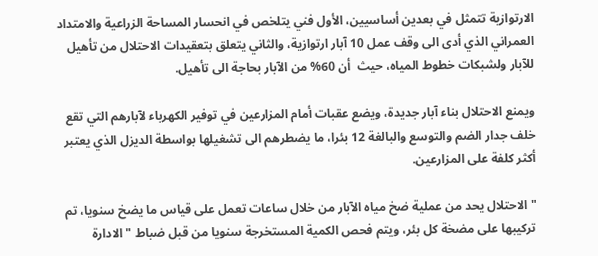الارتوازية تتمثل في بعدين أساسيين، الأول فني يتلخص في انحسار المساحة الزراعية والامتداد العمراني الذي أدى الى وقف عمل 10 آبار ارتوازية، والثاني يتعلق بتعقيدات الاحتلال من تأهيل للآبار ولشبكات خطوط المياه، حيث  أن 60% من الآبار بحاجة الى تأهيل.

ويمنع الاحتلال بناء آبار جديدة، ويضع عقبات أمام المزارعين في توفير الكهرباء لآبارهم التي تقع خلف جدار الضم والتوسع والبالغة 12 بئرا، ما يضطرهم الى تشغيلها بواسطة الديزل الذي يعتبر أكثر كلفة على المزارعين.

"الاحتلال يحد من عملية ضخ مياه الآبار من خلال ساعات تعمل على قياس ما يضخ سنويا، تم تركيبها على مضخة كل بئر، ويتم فحص الكمية المستخرجة سنويا من قبل ضباط "الادارة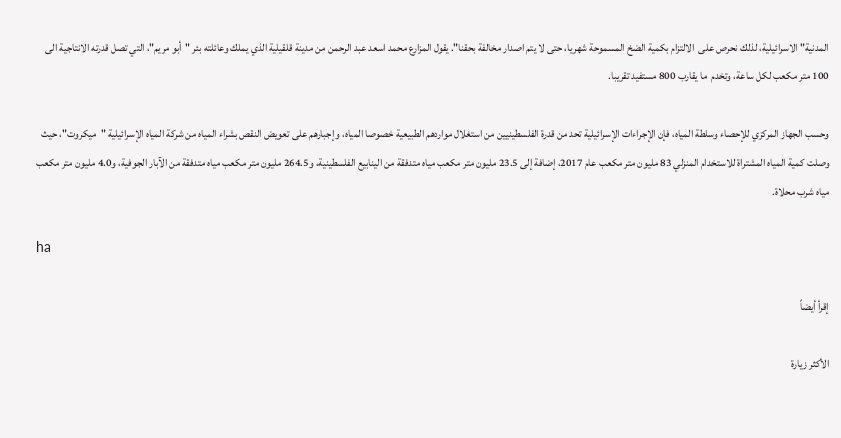المدنية" الاسرائيلية، لذلك نحرص على  الالتزام بكمية الضخ المسموحة شهريا، حتى لا يتم اصدار مخالفة بحقنا". يقول المزارع محمد اسعد عبد الرحمن من مدينة قلقيلية الذي يملك وعائلته بئر "أبو مريم"، التي تصل قدرته الانتاجية الى 100 متر مكعب لكل ساعة، وتخدم  ما يقارب 800 مستفيد تقريبا.

وحسب الجهاز المركزي للإحصاء وسلطة المياه، فإن الإجراءات الإسرائيلية تحد من قدرة الفلسطينيين من استغلال مواردهم الطبيعية خصوصا المياه، وإجبارهم على تعويض النقص بشراء المياه من شركة المياه الإسرائيلية "ميكروت"، حيث وصلت كمية المياه المشتراة للاستخدام المنزلي 83 مليون متر مكعب عام 2017، إضافة إلى 23.5 مليون متر مكعب مياه متدفقة من الينابيع الفلسطينية، و264.5 مليون متر مكعب مياه متدفقة من الآبار الجوفية، و4.0 مليون متر مكعب مياه شرب محلاة.

ha

إقرأ أيضاً

الأكثر زيارة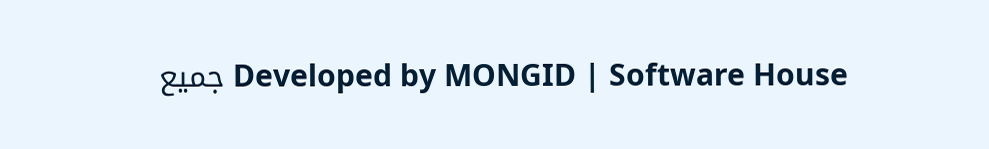Developed by MONGID | Software House جميع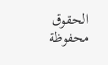الحقوق محفوظة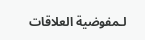لـمفوضية العلاقات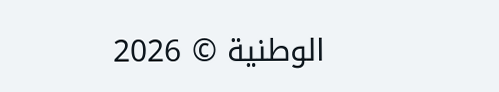الوطنية © 2026